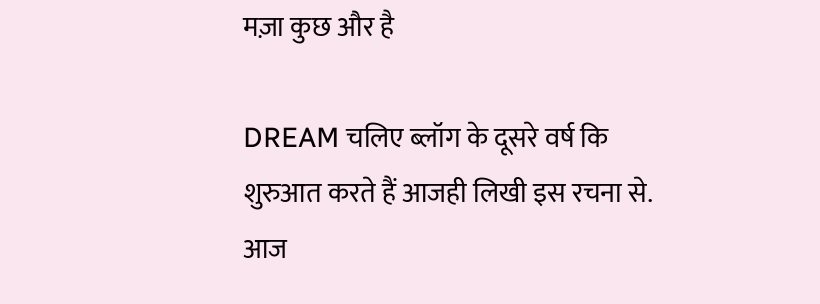मज़ा कुछ और है

DREAM चलिए ब्लॉग के दूसरे वर्ष कि  शुरुआत करते हैं आजही लिखी इस रचना से. आज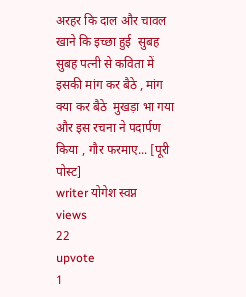अरहर कि दाल और चावल खाने कि इच्छा हुई  सुबह सुबह पत्नी से कविता में इसकी मांग कर बैठे , मांग क्या कर बैठे  मुखड़ा भा गया और इस रचना ने पदार्पण किया , गौर फरमाए... [पूरी पोस्ट]
writer योगेश स्वप्न
views
22
upvote
1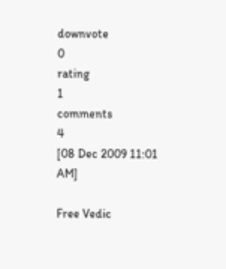downvote
0
rating
1
comments
4
[08 Dec 2009 11:01 AM]

Free Vedic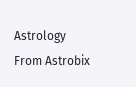Astrology From Astrobix